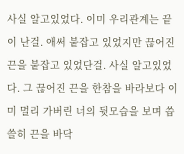사실 알고있었다. 이미 우리관계는 끝이 난걸. 애써 붙잡고 있었지만 끊어진 끈을 붙잡고 있었단걸. 사실 알고있었다. 그 끊어진 끈을 한참을 바라보다 이미 멀리 가버린 너의 뒷모습을 보며 씁쓸히 끈을 바닥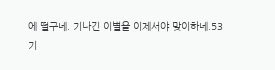에 떨구네. 기나긴 이별을 이제서야 맞이하네.53
기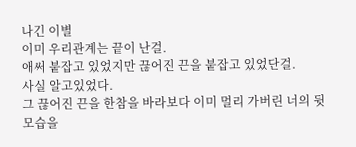나긴 이별
이미 우리관계는 끝이 난걸.
애써 붙잡고 있었지만 끊어진 끈을 붙잡고 있었단걸.
사실 알고있었다.
그 끊어진 끈을 한참을 바라보다 이미 멀리 가버린 너의 뒷모습을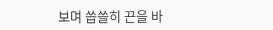보며 씁쓸히 끈을 바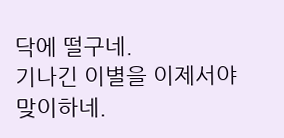닥에 떨구네.
기나긴 이별을 이제서야 맞이하네.